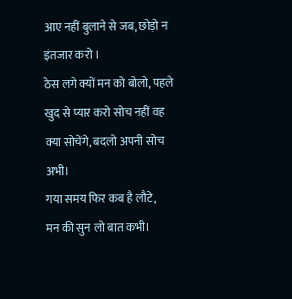आए नहीं बुलाने से जब, छोड़ो न इंतजार करो ।
ठेस लगे क्यों मन को बोलो, पहले खुद से प्यार करो सोच नहीं वह क्या सोचेंगे, बदलो अपनी सोच अभी।
गया समय फिर कब है लौटे,
मन की सुन लो बात कभी।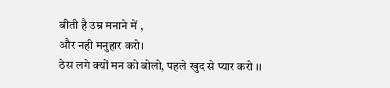बीती है उम्र मनाने में ,
और नही मनुहार करो।
ठेस लगे क्यों मन को बोलो, पहले खुद से प्यार करो ।।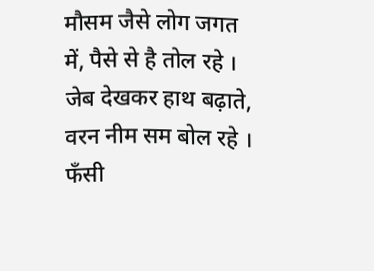मौसम जैसे लोग जगत में, पैसे से है तोल रहे ।
जेब देखकर हाथ बढ़ाते, वरन नीम सम बोल रहे ।
फँसी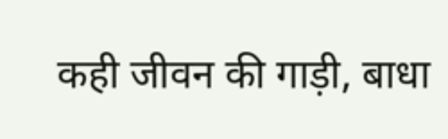कही जीवन की गाड़ी, बाधा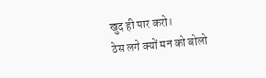खुद ही पार करो।
ठेस लगे क्यों मन को बोलो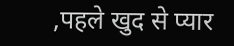,पहले खुद से प्यार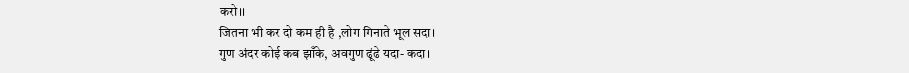करो।।
जितना भी कर दो कम ही है ,लोग गिनाते भूल सदा।
गुण अंदर कोई कब झाँके, अवगुण ढूंढे यदा- कदा।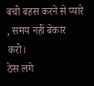बचो बहस करने से प्यारे , समय नहीं बेकार करो।
ठेस लगे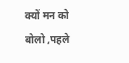क्यों मन को बोलो ,पहले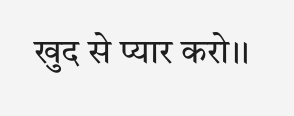खुद से प्यार करो।।